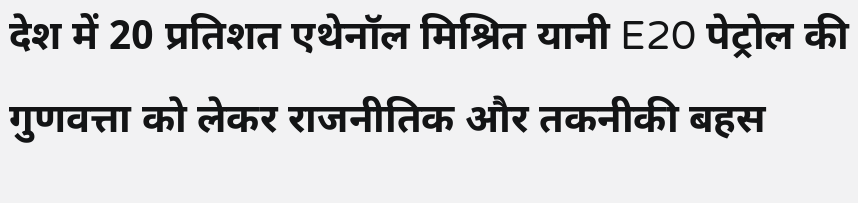देश में 20 प्रतिशत एथेनॉल मिश्रित यानी E20 पेट्रोल की गुणवत्ता को लेकर राजनीतिक और तकनीकी बहस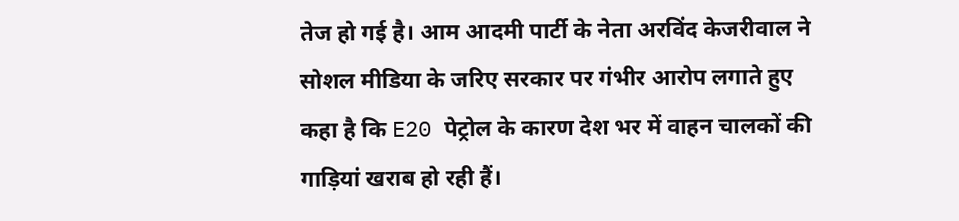तेज हो गई है। आम आदमी पार्टी के नेता अरविंद केजरीवाल ने सोशल मीडिया के जरिए सरकार पर गंभीर आरोप लगाते हुए कहा है कि E20 पेट्रोल के कारण देश भर में वाहन चालकों की गाड़ियां खराब हो रही हैं।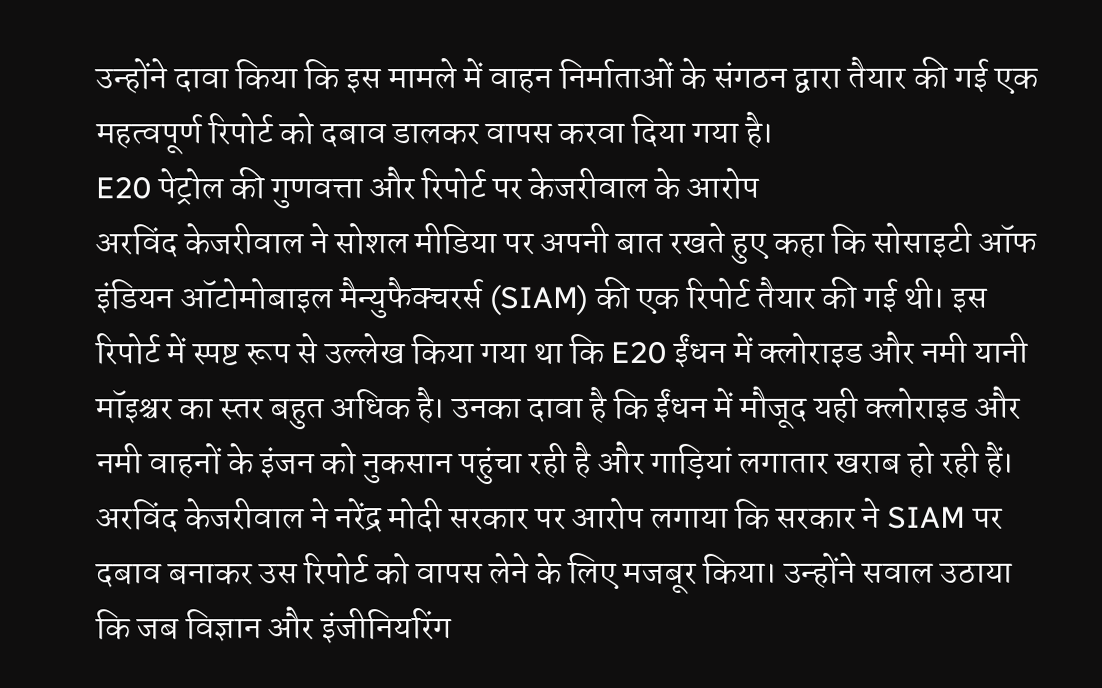उन्होंने दावा किया कि इस मामले में वाहन निर्माताओं के संगठन द्वारा तैयार की गई एक महत्वपूर्ण रिपोर्ट को दबाव डालकर वापस करवा दिया गया है।
E20 पेट्रोल की गुणवत्ता और रिपोर्ट पर केजरीवाल के आरोप
अरविंद केजरीवाल ने सोशल मीडिया पर अपनी बात रखते हुए कहा कि सोसाइटी ऑफ इंडियन ऑटोमोबाइल मैन्युफैक्चरर्स (SIAM) की एक रिपोर्ट तैयार की गई थी। इस रिपोर्ट में स्पष्ट रूप से उल्लेख किया गया था कि E20 ईंधन में क्लोराइड और नमी यानी मॉइश्चर का स्तर बहुत अधिक है। उनका दावा है कि ईंधन में मौजूद यही क्लोराइड और नमी वाहनों के इंजन को नुकसान पहुंचा रही है और गाड़ियां लगातार खराब हो रही हैं। अरविंद केजरीवाल ने नरेंद्र मोदी सरकार पर आरोप लगाया कि सरकार ने SIAM पर दबाव बनाकर उस रिपोर्ट को वापस लेने के लिए मजबूर किया। उन्होंने सवाल उठाया कि जब विज्ञान और इंजीनियरिंग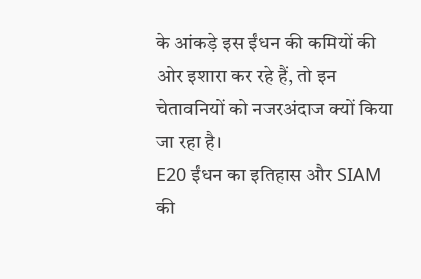के आंकड़े इस ईंधन की कमियों की ओर इशारा कर रहे हैं, तो इन चेतावनियों को नजरअंदाज क्यों किया जा रहा है।
E20 ईंधन का इतिहास और SIAM की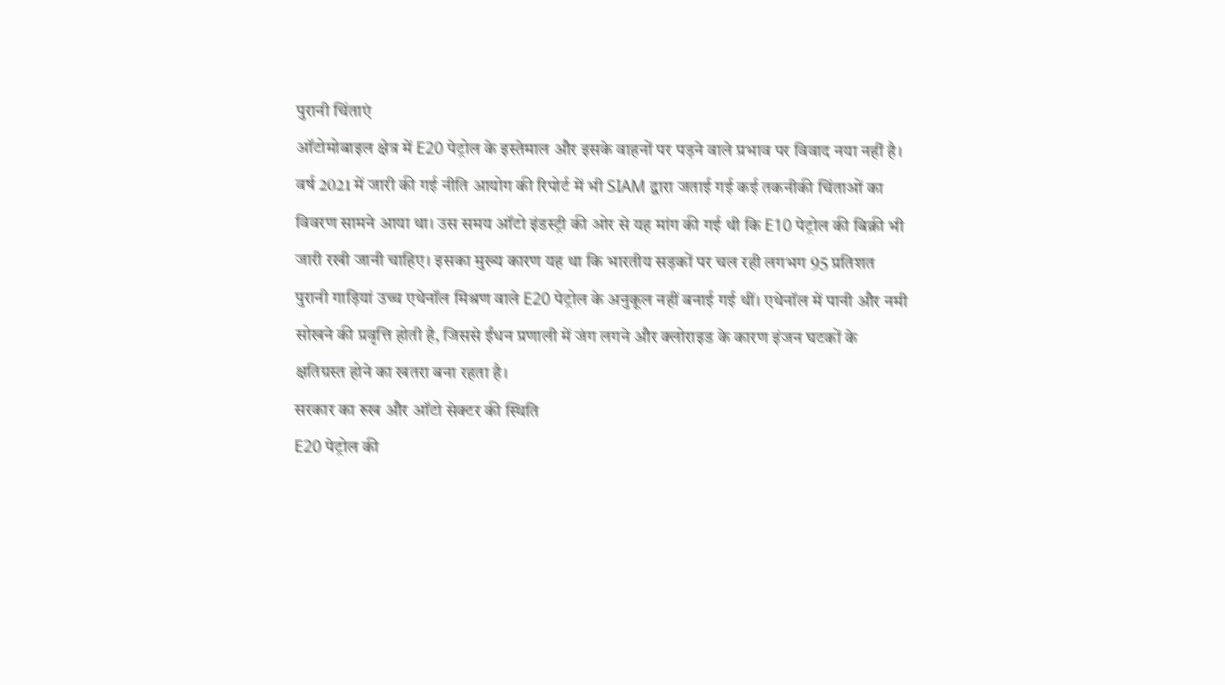पुरानी चिंताएं
ऑटोमोबाइल क्षेत्र में E20 पेट्रोल के इस्तेमाल और इसके वाहनों पर पड़ने वाले प्रभाव पर विवाद नया नहीं है। वर्ष 2021 में जारी की गई नीति आयोग की रिपोर्ट में भी SIAM द्वारा जताई गई कई तकनीकी चिंताओं का विवरण सामने आया था। उस समय ऑटो इंडस्ट्री की ओर से यह मांग की गई थी कि E10 पेट्रोल की बिक्री भी जारी रखी जानी चाहिए। इसका मुख्य कारण यह था कि भारतीय सड़कों पर चल रही लगभग 95 प्रतिशत पुरानी गाड़ियां उच्च एथेनॉल मिश्रण वाले E20 पेट्रोल के अनुकूल नहीं बनाई गई थीं। एथेनॉल में पानी और नमी सोखने की प्रवृत्ति होती है, जिससे ईंधन प्रणाली में जंग लगने और क्लोराइड के कारण इंजन घटकों के क्षतिग्रस्त होने का खतरा बना रहता है।
सरकार का रुख और ऑटो सेक्टर की स्थिति
E20 पेट्रोल की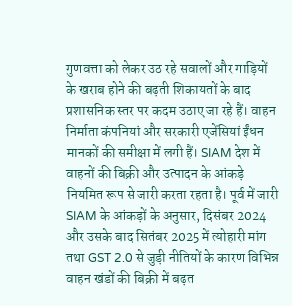गुणवत्ता को लेकर उठ रहे सवालों और गाड़ियों के खराब होने की बढ़ती शिकायतों के बाद प्रशासनिक स्तर पर कदम उठाए जा रहे हैं। वाहन निर्माता कंपनियां और सरकारी एजेंसियां ईंधन मानकों की समीक्षा में लगी हैं। SIAM देश में वाहनों की बिक्री और उत्पादन के आंकड़े नियमित रूप से जारी करता रहता है। पूर्व में जारी SIAM के आंकड़ों के अनुसार, दिसंबर 2024 और उसके बाद सितंबर 2025 में त्योहारी मांग तथा GST 2.0 से जुड़ी नीतियों के कारण विभिन्न वाहन खंडों की बिक्री में बढ़त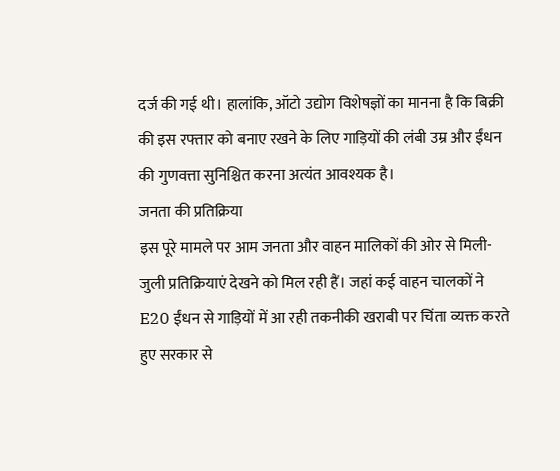दर्ज की गई थी। हालांकि, ऑटो उद्योग विशेषज्ञों का मानना है कि बिक्री की इस रफ्तार को बनाए रखने के लिए गाड़ियों की लंबी उम्र और ईंधन की गुणवत्ता सुनिश्चित करना अत्यंत आवश्यक है।
जनता की प्रतिक्रिया
इस पूरे मामले पर आम जनता और वाहन मालिकों की ओर से मिली-जुली प्रतिक्रियाएं देखने को मिल रही हैं। जहां कई वाहन चालकों ने E20 ईंधन से गाड़ियों में आ रही तकनीकी खराबी पर चिंता व्यक्त करते हुए सरकार से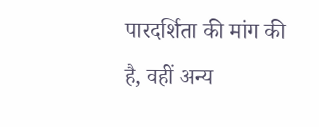पारदर्शिता की मांग की है, वहीं अन्य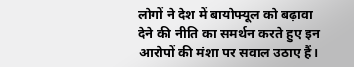लोगों ने देश में बायोफ्यूल को बढ़ावा देने की नीति का समर्थन करते हुए इन आरोपों की मंशा पर सवाल उठाए हैं।